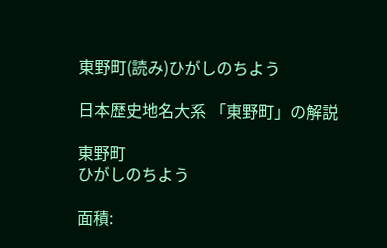東野町(読み)ひがしのちよう

日本歴史地名大系 「東野町」の解説

東野町
ひがしのちよう

面積: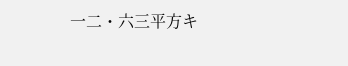一二・六三平方キ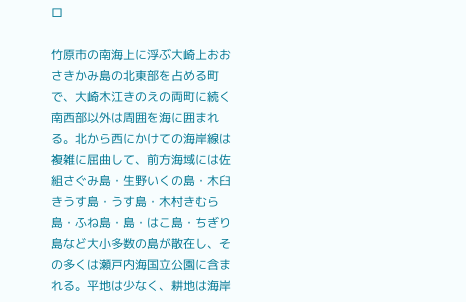ロ

竹原市の南海上に浮ぶ大崎上おおさきかみ島の北東部を占める町で、大崎木江きのえの両町に続く南西部以外は周囲を海に囲まれる。北から西にかけての海岸線は複雑に屈曲して、前方海域には佐組さぐみ島・生野いくの島・木臼きうす島・うす島・木村きむら島・ふね島・島・はこ島・ちぎり島など大小多数の島が散在し、その多くは瀬戸内海国立公園に含まれる。平地は少なく、耕地は海岸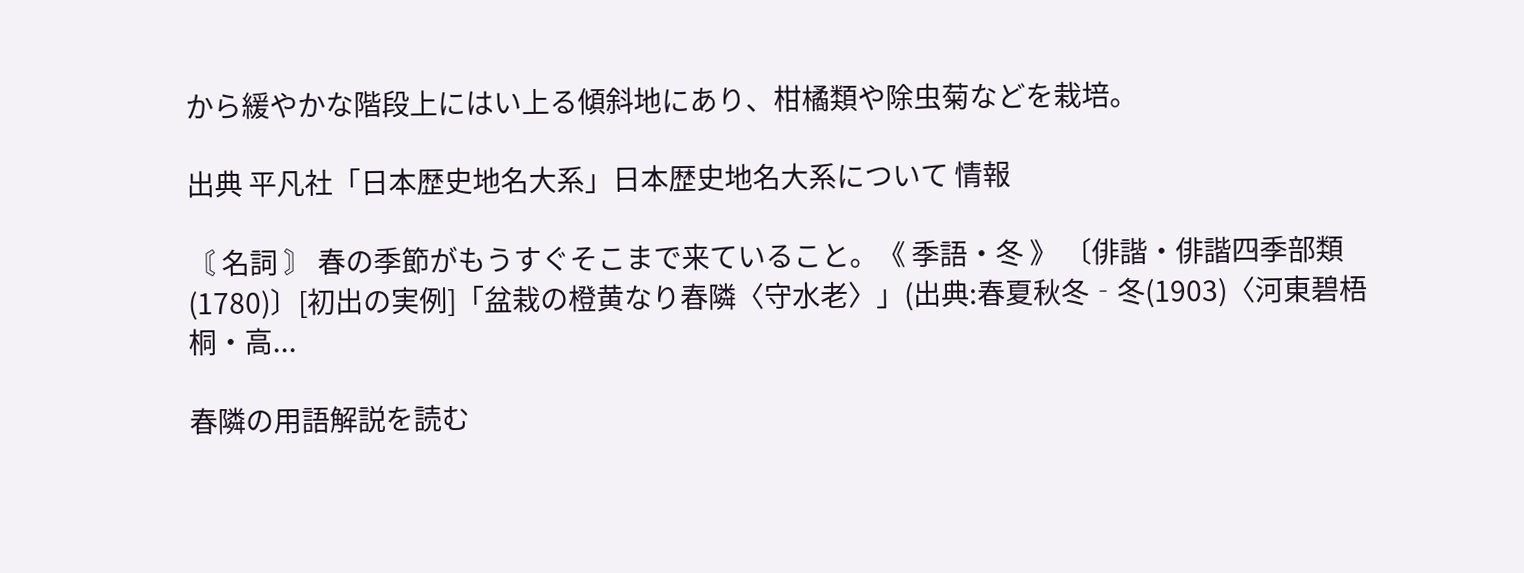から緩やかな階段上にはい上る傾斜地にあり、柑橘類や除虫菊などを栽培。

出典 平凡社「日本歴史地名大系」日本歴史地名大系について 情報

〘 名詞 〙 春の季節がもうすぐそこまで来ていること。《 季語・冬 》 〔俳諧・俳諧四季部類(1780)〕[初出の実例]「盆栽の橙黄なり春隣〈守水老〉」(出典:春夏秋冬‐冬(1903)〈河東碧梧桐・高...

春隣の用語解説を読む